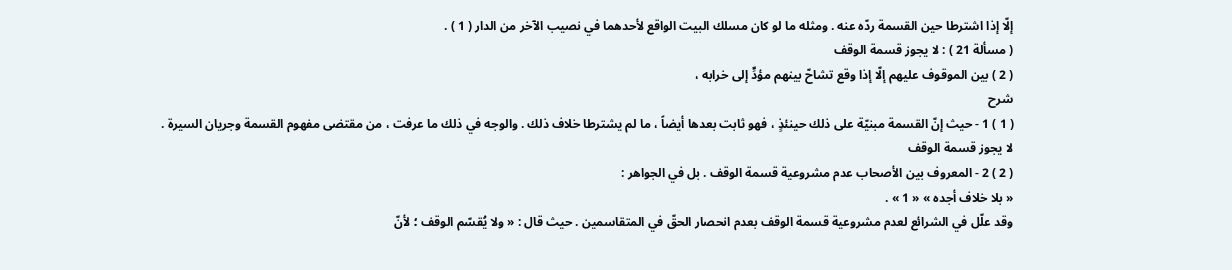إلّا إذا اشترطا حين القسمة ردّه عنه . ومثله ما لو كان مسلك البيت الواقع لأحدهما في نصيب الآخر من الدار ( 1 ) .
( مسألة 21 ) : لا يجوز قسمة الوقف
( 2 ) بين الموقوف عليهم إلّا إذا وقع تشاحّ بينهم مؤدٍّ إلى خرابه ،
شرح
( 1 ) 1 - حيث إنّ القسمة مبنيّة على ذلك حينئذٍ ، فهو ثابت بعدها أيضاً ، ما لم يشترطا خلاف ذلك . والوجه في ذلك ما عرفت ، من مقتضى مفهوم القسمة وجريان السيرة .
لا يجوز قسمة الوقف
( 2 ) 2 - المعروف بين الأصحاب عدم مشروعية قسمة الوقف . بل في الجواهر :
« بلا خلاف أجده » « 1 » .
وقد علّل في الشرائع لعدم مشروعية قسمة الوقف بعدم انحصار الحقّ في المتقاسمين . حيث قال : « ولا يُقسّم الوقف ؛ لأنّ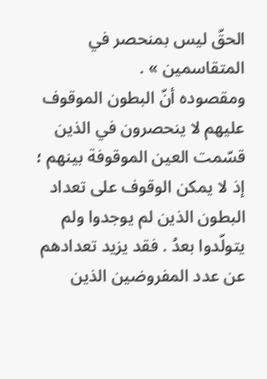الحقّ ليس بمنحصر في المتقاسمين » .
ومقصوده أنّ البطون الموقوف عليهم لا ينحصرون في الذين قسّمت العين الموقوفة بينهم ؛ إذ لا يمكن الوقوف على تعداد البطون الذين لم يوجدوا ولم يتولّدوا بعدُ . فقد يزيد تعدادهم عن عدد المفروضين الذين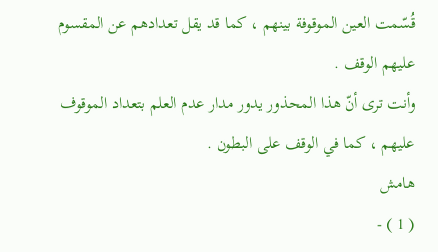قُسّمت العين الموقوفة بينهم ، كما قد يقل تعدادهم عن المقسوم عليهم الوقف .
وأنت ترى أنّ هذا المحذور يدور مدار عدم العلم بتعداد الموقوف عليهم ، كما في الوقف على البطون .
هامش
( 1 ) -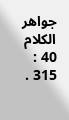جواهر الكلام 40 : 315 .